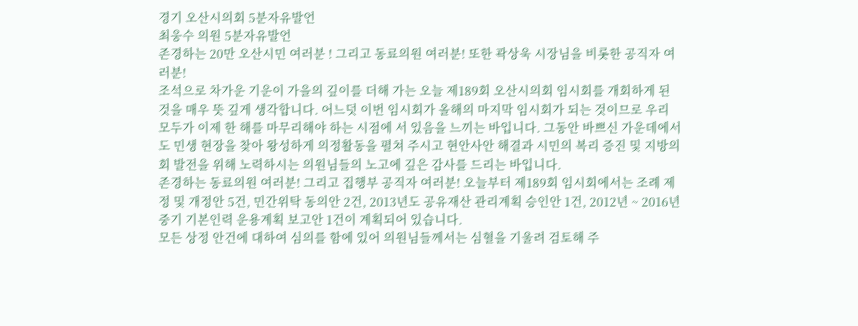경기 오산시의회 5분자유발언
최웅수 의원 5분자유발언
존경하는 20만 오산시민 여러분 ! 그리고 동료의원 여러분! 또한 곽상욱 시장님을 비롯한 공직자 여러분!
조석으로 차가운 기운이 가을의 깊이를 더해 가는 오늘 제189회 오산시의회 임시회를 개회하게 된 것을 매우 뜻 깊게 생각합니다. 어느덧 이번 임시회가 올해의 마지막 임시회가 되는 것이므로 우리 모두가 이제 한 해를 마무리해야 하는 시점에 서 있음을 느끼는 바입니다. 그동안 바쁘신 가운데에서도 민생 현장을 찾아 왕성하게 의정활동을 펼쳐 주시고 현안사안 해결과 시민의 복리 증진 및 지방의회 발전을 위해 노력하시는 의원님들의 노고에 깊은 감사를 드리는 바입니다.
존경하는 동료의원 여러분! 그리고 집행부 공직자 여러분! 오늘부터 제189회 임시회에서는 조례 제정 및 개정안 5건, 민간위탁 동의안 2건, 2013년도 공유재산 관리계획 승인안 1건, 2012년 ~ 2016년 중기 기본인력 운용계획 보고안 1건이 계획되어 있습니다.
모든 상정 안건에 대하여 심의를 함에 있어 의원님들께서는 심혈을 기울려 검토해 주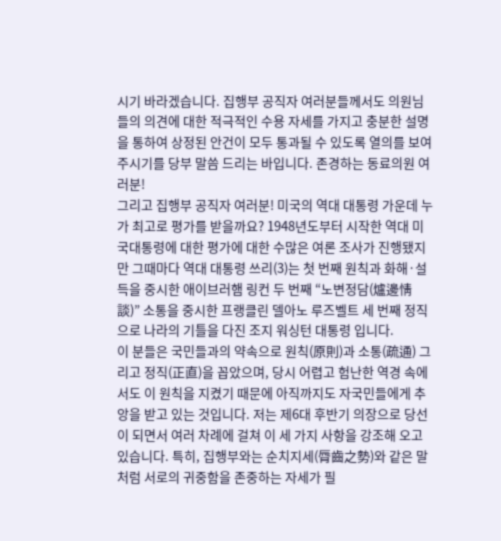시기 바라겠습니다. 집행부 공직자 여러분들께서도 의원님들의 의견에 대한 적극적인 수용 자세를 가지고 충분한 설명을 통하여 상정된 안건이 모두 통과될 수 있도록 열의를 보여 주시기를 당부 말씀 드리는 바입니다. 존경하는 동료의원 여러분!
그리고 집행부 공직자 여러분! 미국의 역대 대통령 가운데 누가 최고로 평가를 받을까요? 1948년도부터 시작한 역대 미국대통령에 대한 평가에 대한 수많은 여론 조사가 진행됐지만 그때마다 역대 대통령 쓰리(3)는 첫 번째 원칙과 화해·설득을 중시한 애이브러햄 링컨 두 번째 “노변정담(爐邊情談)” 소통을 중시한 프랭클린 델아노 루즈벨트 세 번째 정직으로 나라의 기틀을 다진 조지 워싱턴 대통령 입니다.
이 분들은 국민들과의 약속으로 원칙(原則)과 소통(疏通) 그리고 정직(正直)을 꼽았으며, 당시 어렵고 험난한 역경 속에서도 이 원칙을 지켰기 때문에 아직까지도 자국민들에게 추앙을 받고 있는 것입니다. 저는 제6대 후반기 의장으로 당선이 되면서 여러 차례에 걸쳐 이 세 가지 사항을 강조해 오고 있습니다. 특히, 집행부와는 순치지세(脣齒之勢)와 같은 말처럼 서로의 귀중함을 존중하는 자세가 필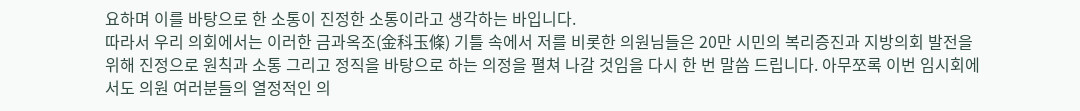요하며 이를 바탕으로 한 소통이 진정한 소통이라고 생각하는 바입니다.
따라서 우리 의회에서는 이러한 금과옥조(金科玉條) 기틀 속에서 저를 비롯한 의원님들은 20만 시민의 복리증진과 지방의회 발전을 위해 진정으로 원칙과 소통 그리고 정직을 바탕으로 하는 의정을 펼쳐 나갈 것임을 다시 한 번 말씀 드립니다. 아무쪼록 이번 임시회에서도 의원 여러분들의 열정적인 의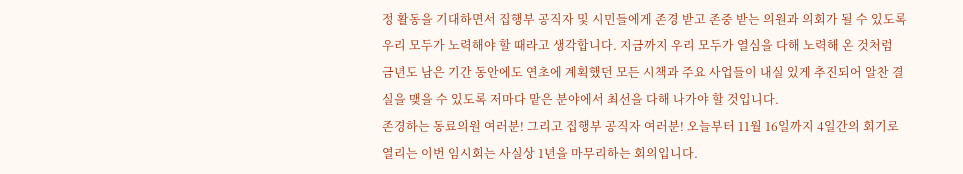정 활동을 기대하면서 집행부 공직자 및 시민들에게 존경 받고 존중 받는 의원과 의회가 될 수 있도록 우리 모두가 노력해야 할 때라고 생각합니다. 지금까지 우리 모두가 열심을 다해 노력해 온 것처럼 금년도 남은 기간 동안에도 연초에 계획했던 모든 시책과 주요 사업들이 내실 있게 추진되어 알찬 결실을 맺을 수 있도록 저마다 맡은 분야에서 최선을 다해 나가야 할 것입니다.
존경하는 동료의원 여러분! 그리고 집행부 공직자 여러분! 오늘부터 11월 16일까지 4일간의 회기로 열리는 이번 임시회는 사실상 1년을 마무리하는 회의입니다.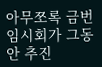아무쪼록 금번 임시회가 그동안 추진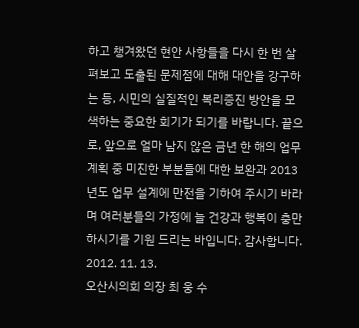하고 챙겨왔던 현안 사항들을 다시 한 번 살펴보고 도출된 문제점에 대해 대안을 강구하는 등, 시민의 실질적인 복리증진 방안을 모색하는 중요한 회기가 되기를 바랍니다. 끝으로, 앞으로 얼마 남지 않은 금년 한 해의 업무 계획 중 미진한 부분들에 대한 보완과 2013년도 업무 설계에 만전을 기하여 주시기 바라며 여러분들의 가정에 늘 건강과 행복이 충만하시기를 기원 드리는 바입니다. 감사합니다. 2012. 11. 13.
오산시의회 의장 최 웅 수